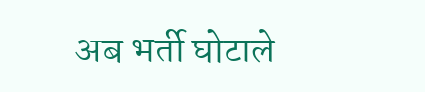अब भर्ती घोटाले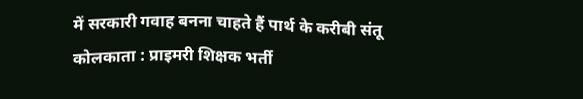में सरकारी गवाह बनना चाहते हैं पार्थ के करीबी संतू
कोलकाता : प्राइमरी शिक्षक भर्ती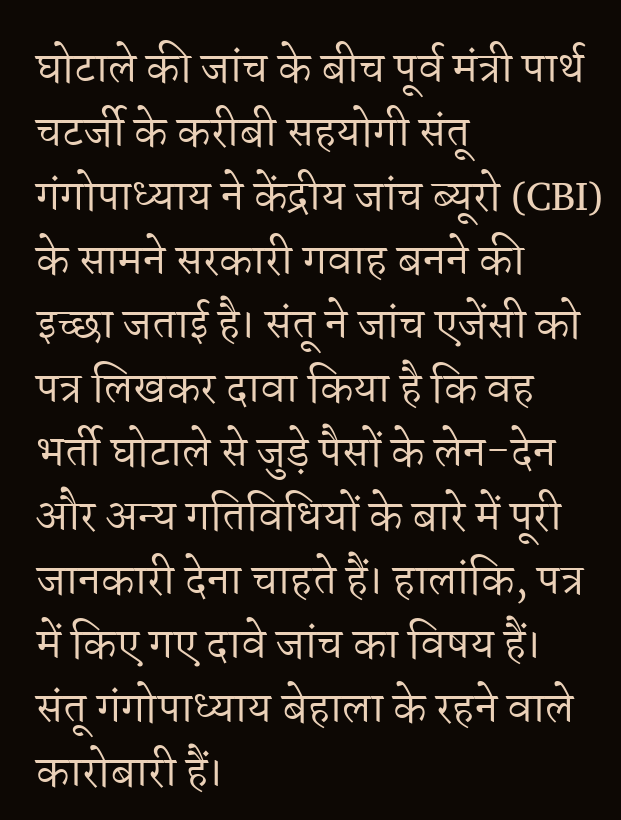घोटाले की जांच के बीच पूर्व मंत्री पार्थ चटर्जी के करीबी सहयोगी संतू गंगोपाध्याय ने केंद्रीय जांच ब्यूरो (CBI) के सामने सरकारी गवाह बनने की इच्छा जताई है। संतू ने जांच एजेंसी को पत्र लिखकर दावा किया है कि वह भर्ती घोटाले से जुड़े पैसों के लेन-देन और अन्य गतिविधियों के बारे में पूरी जानकारी देना चाहते हैं। हालांकि, पत्र में किए गए दावे जांच का विषय हैं।
संतू गंगोपाध्याय बेहाला के रहने वाले कारोबारी हैं।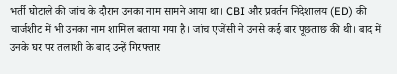भर्ती घोटाले की जांच के दौरान उनका नाम सामने आया था। CBI और प्रवर्तन निदेशालय (ED) की चार्जशीट में भी उनका नाम शामिल बताया गया है। जांच एजेंसी ने उनसे कई बार पूछताछ की थी। बाद में उनके घर पर तलाशी के बाद उन्हें गिरफ्तार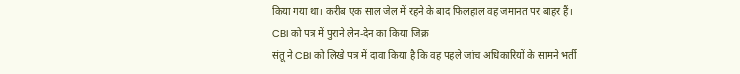किया गया था। करीब एक साल जेल में रहने के बाद फिलहाल वह जमानत पर बाहर हैं।
CBI को पत्र में पुराने लेन-देन का किया जिक्र
संतू ने CBI को लिखे पत्र में दावा किया है कि वह पहले जांच अधिकारियों के सामने भर्ती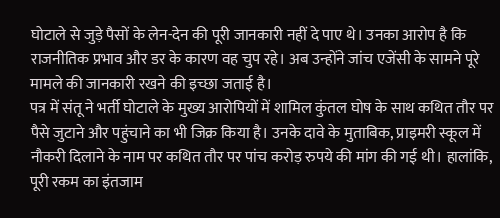घोटाले से जुड़े पैसों के लेन-देन की पूरी जानकारी नहीं दे पाए थे। उनका आरोप है कि राजनीतिक प्रभाव और डर के कारण वह चुप रहे। अब उन्होंने जांच एजेंसी के सामने पूरे मामले की जानकारी रखने की इच्छा जताई है।
पत्र में संतू ने भर्ती घोटाले के मुख्य आरोपियों में शामिल कुंतल घोष के साथ कथित तौर पर पैसे जुटाने और पहुंचाने का भी जिक्र किया है। उनके दावे के मुताबिक, प्राइमरी स्कूल में नौकरी दिलाने के नाम पर कथित तौर पर पांच करोड़ रुपये की मांग की गई थी। हालांकि, पूरी रकम का इंतजाम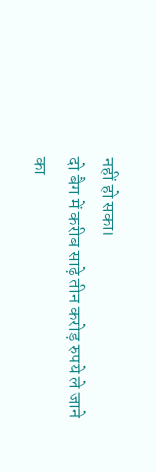नहीं हो सका।
दो बैग में करीब साढ़े तीन करोड़ रुपये ले जाने का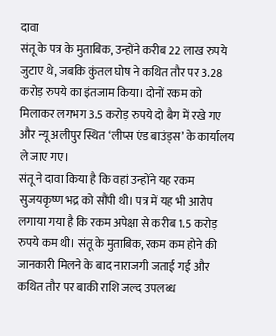दावा
संतू के पत्र के मुताबिक, उन्होंने करीब 22 लाख रुपये जुटाए थे, जबकि कुंतल घोष ने कथित तौर पर 3.28 करोड़ रुपये का इंतजाम किया। दोनों रकम को मिलाकर लगभग 3.5 करोड़ रुपये दो बैग में रखे गए और न्यू अलीपुर स्थित ‘लीप्स एंड बाउंड्स’ के कार्यालय ले जाए गए।
संतू ने दावा किया है कि वहां उन्होंने यह रकम सुजयकृष्ण भद्र को सौंपी थी। पत्र में यह भी आरोप लगाया गया है कि रकम अपेक्षा से करीब 1.5 करोड़ रुपये कम थी। संतू के मुताबिक, रकम कम होने की जानकारी मिलने के बाद नाराजगी जताई गई और कथित तौर पर बाकी राशि जल्द उपलब्ध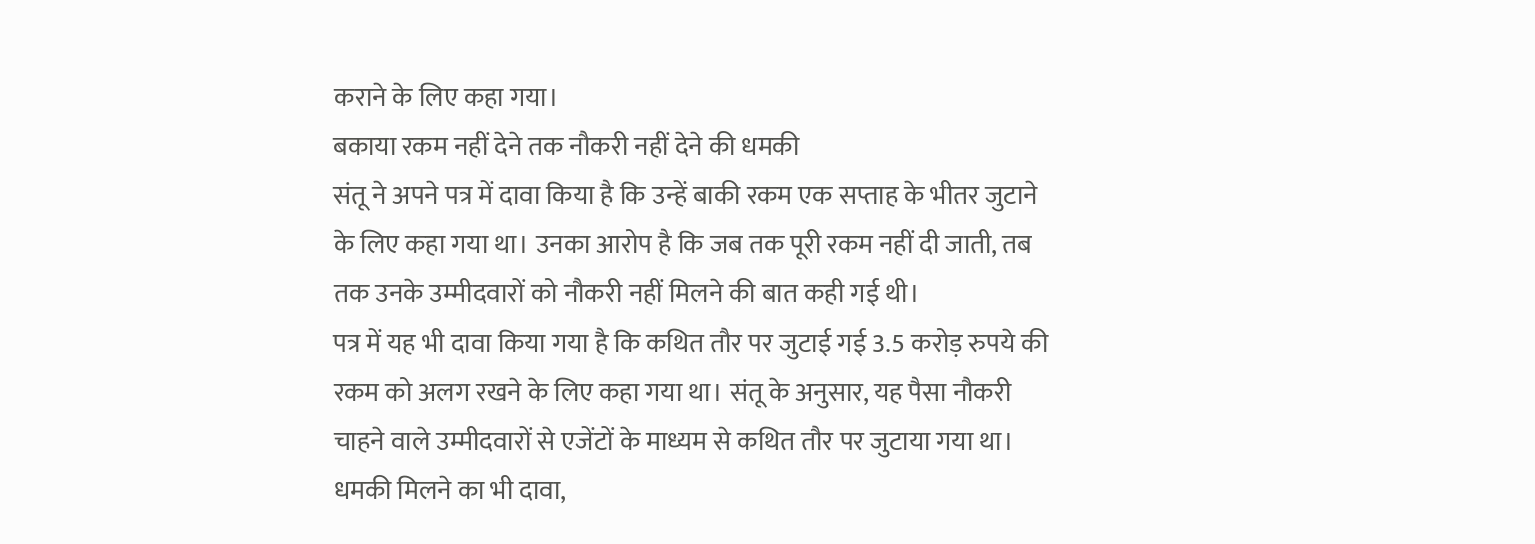कराने के लिए कहा गया।
बकाया रकम नहीं देने तक नौकरी नहीं देने की धमकी
संतू ने अपने पत्र में दावा किया है कि उन्हें बाकी रकम एक सप्ताह के भीतर जुटाने के लिए कहा गया था। उनका आरोप है कि जब तक पूरी रकम नहीं दी जाती, तब तक उनके उम्मीदवारों को नौकरी नहीं मिलने की बात कही गई थी।
पत्र में यह भी दावा किया गया है कि कथित तौर पर जुटाई गई 3.5 करोड़ रुपये की रकम को अलग रखने के लिए कहा गया था। संतू के अनुसार, यह पैसा नौकरी चाहने वाले उम्मीदवारों से एजेंटों के माध्यम से कथित तौर पर जुटाया गया था।
धमकी मिलने का भी दावा,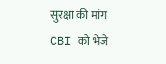सुरक्षा की मांग
CBI को भेजे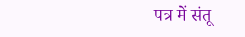पत्र में संतू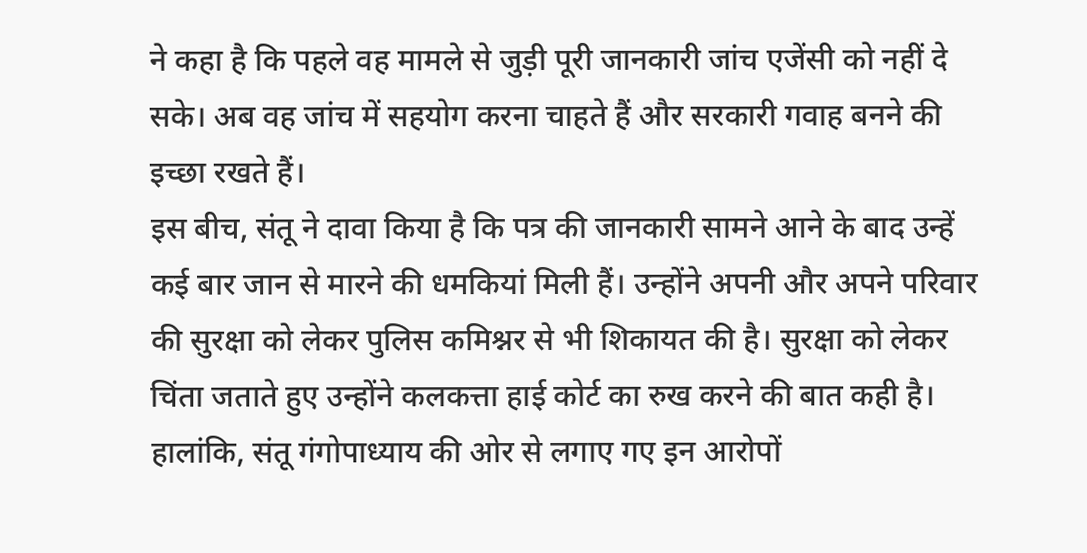ने कहा है कि पहले वह मामले से जुड़ी पूरी जानकारी जांच एजेंसी को नहीं दे सके। अब वह जांच में सहयोग करना चाहते हैं और सरकारी गवाह बनने की इच्छा रखते हैं।
इस बीच, संतू ने दावा किया है कि पत्र की जानकारी सामने आने के बाद उन्हें कई बार जान से मारने की धमकियां मिली हैं। उन्होंने अपनी और अपने परिवार की सुरक्षा को लेकर पुलिस कमिश्नर से भी शिकायत की है। सुरक्षा को लेकर चिंता जताते हुए उन्होंने कलकत्ता हाई कोर्ट का रुख करने की बात कही है।
हालांकि, संतू गंगोपाध्याय की ओर से लगाए गए इन आरोपों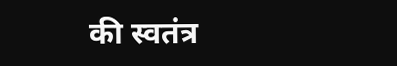की स्वतंत्र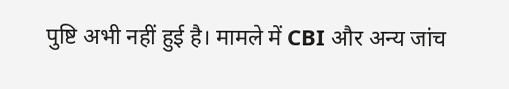पुष्टि अभी नहीं हुई है। मामले में CBI और अन्य जांच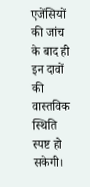एजेंसियों की जांच के बाद ही इन दावों की वास्तविक स्थिति स्पष्ट हो सकेगी।